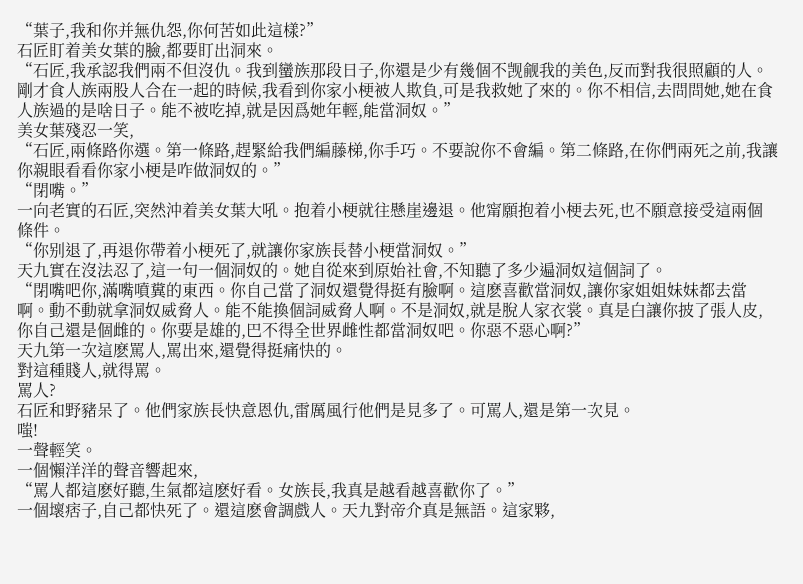“葉子,我和你并無仇怨,你何苦如此這樣?”
石匠盯着美女葉的臉,都要盯出洞來。
“石匠,我承認我們兩不但沒仇。我到蠻族那段日子,你還是少有幾個不觊觎我的美色,反而對我很照顧的人。剛才食人族兩股人合在一起的時候,我看到你家小梗被人欺負,可是我救她了來的。你不相信,去問問她,她在食人族過的是啥日子。能不被吃掉,就是因爲她年輕,能當洞奴。”
美女葉殘忍一笑,
“石匠,兩條路你選。第一條路,趕緊給我們編藤梯,你手巧。不要說你不會編。第二條路,在你們兩死之前,我讓你親眼看看你家小梗是咋做洞奴的。”
“閉嘴。”
一向老實的石匠,突然沖着美女葉大吼。抱着小梗就往懸崖邊退。他甯願抱着小梗去死,也不願意接受這兩個條件。
“你别退了,再退你帶着小梗死了,就讓你家族長替小梗當洞奴。”
天九實在沒法忍了,這一句一個洞奴的。她自從來到原始社會,不知聽了多少遍洞奴這個詞了。
“閉嘴吧你,滿嘴噴糞的東西。你自己當了洞奴還覺得挺有臉啊。這麽喜歡當洞奴,讓你家姐姐妹妹都去當啊。動不動就拿洞奴威脅人。能不能換個詞威脅人啊。不是洞奴,就是脫人家衣裳。真是白讓你披了張人皮,你自己還是個雌的。你要是雄的,巴不得全世界雌性都當洞奴吧。你惡不惡心啊?”
天九第一次這麽罵人,罵出來,還覺得挺痛快的。
對這種賤人,就得罵。
罵人?
石匠和野豬呆了。他們家族長快意恩仇,雷厲風行他們是見多了。可罵人,還是第一次見。
嗤!
一聲輕笑。
一個懶洋洋的聲音響起來,
“罵人都這麽好聽,生氣都這麽好看。女族長,我真是越看越喜歡你了。”
一個壞痞子,自己都快死了。還這麽會調戲人。天九對帝介真是無語。這家夥,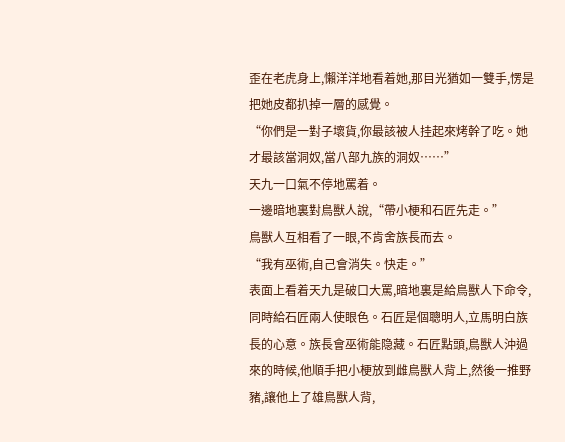歪在老虎身上,懶洋洋地看着她,那目光猶如一雙手,愣是把她皮都扒掉一層的感覺。
“你們是一對子壞貨,你最該被人挂起來烤幹了吃。她才最該當洞奴,當八部九族的洞奴……”
天九一口氣不停地罵着。
一邊暗地裏對鳥獸人說,“帶小梗和石匠先走。”
鳥獸人互相看了一眼,不肯舍族長而去。
“我有巫術,自己會消失。快走。”
表面上看着天九是破口大罵,暗地裏是給鳥獸人下命令,同時給石匠兩人使眼色。石匠是個聰明人,立馬明白族長的心意。族長會巫術能隐藏。石匠點頭,鳥獸人沖過來的時候,他順手把小梗放到雌鳥獸人背上,然後一推野豬,讓他上了雄鳥獸人背,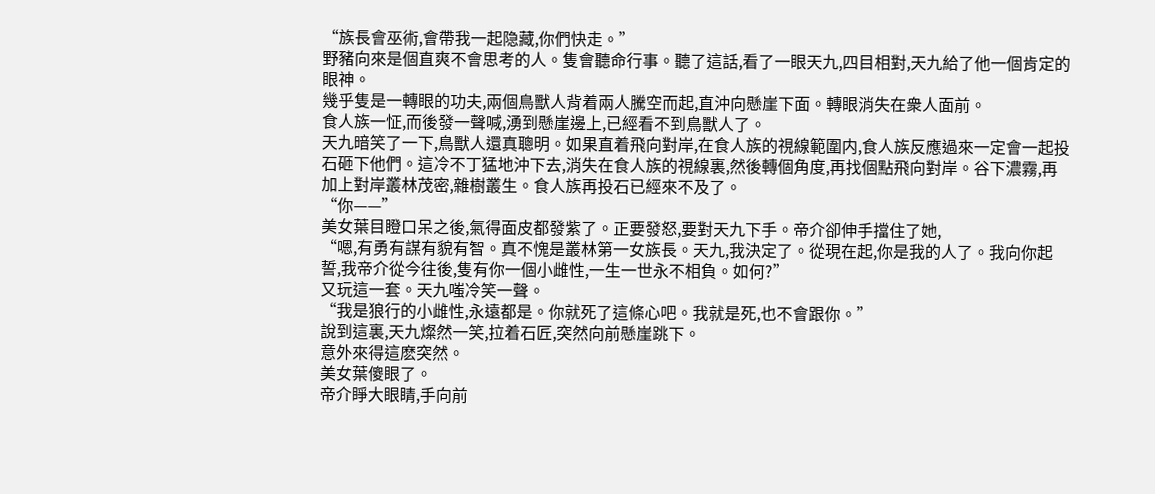“族長會巫術,會帶我一起隐藏,你們快走。”
野豬向來是個直爽不會思考的人。隻會聽命行事。聽了這話,看了一眼天九,四目相對,天九給了他一個肯定的眼神。
幾乎隻是一轉眼的功夫,兩個鳥獸人背着兩人騰空而起,直沖向懸崖下面。轉眼消失在衆人面前。
食人族一怔,而後發一聲喊,湧到懸崖邊上,已經看不到鳥獸人了。
天九暗笑了一下,鳥獸人還真聰明。如果直着飛向對岸,在食人族的視線範圍内,食人族反應過來一定會一起投石砸下他們。這冷不丁猛地沖下去,消失在食人族的視線裏,然後轉個角度,再找個點飛向對岸。谷下濃霧,再加上對岸叢林茂密,雜樹叢生。食人族再投石已經來不及了。
“你——”
美女葉目瞪口呆之後,氣得面皮都發紫了。正要發怒,要對天九下手。帝介卻伸手擋住了她,
“嗯,有勇有謀有貌有智。真不愧是叢林第一女族長。天九,我決定了。從現在起,你是我的人了。我向你起誓,我帝介從今往後,隻有你一個小雌性,一生一世永不相負。如何?”
又玩這一套。天九嗤冷笑一聲。
“我是狼行的小雌性,永遠都是。你就死了這條心吧。我就是死,也不會跟你。”
說到這裏,天九燦然一笑,拉着石匠,突然向前懸崖跳下。
意外來得這麽突然。
美女葉傻眼了。
帝介睜大眼睛,手向前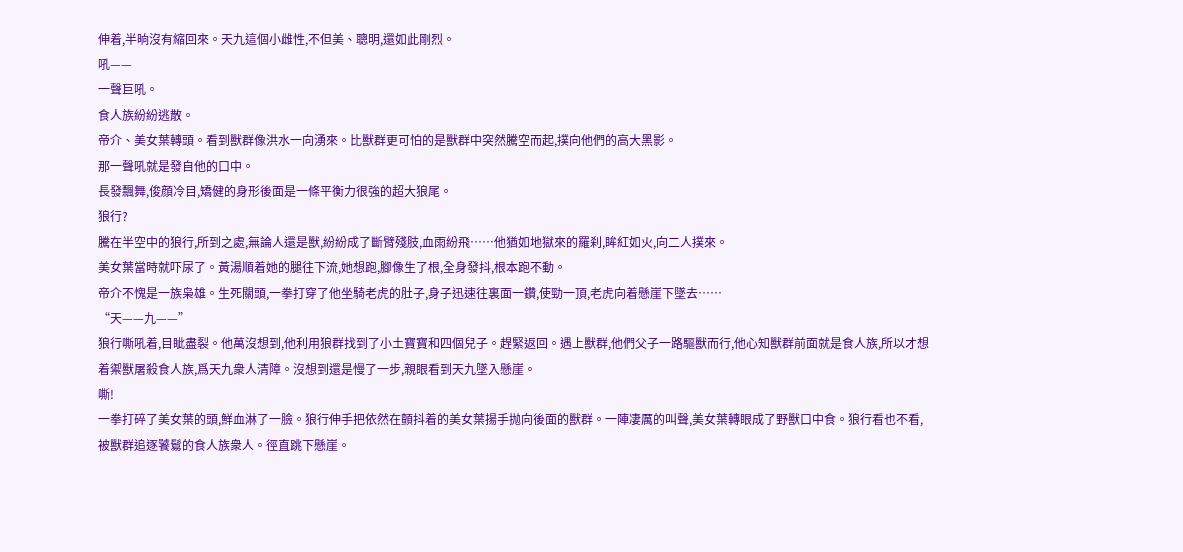伸着,半晌沒有縮回來。天九這個小雌性,不但美、聰明,還如此剛烈。
吼——
一聲巨吼。
食人族紛紛逃散。
帝介、美女葉轉頭。看到獸群像洪水一向湧來。比獸群更可怕的是獸群中突然騰空而起,撲向他們的高大黑影。
那一聲吼就是發自他的口中。
長發飄舞,俊顔冷目,矯健的身形後面是一條平衡力很強的超大狼尾。
狼行?
騰在半空中的狼行,所到之處,無論人還是獸,紛紛成了斷臂殘肢,血雨紛飛……他猶如地獄來的羅刹,眸紅如火,向二人撲來。
美女葉當時就吓尿了。黃湯順着她的腿往下流,她想跑,腳像生了根,全身發抖,根本跑不動。
帝介不愧是一族枭雄。生死關頭,一拳打穿了他坐騎老虎的肚子,身子迅速往裏面一鑽,使勁一頂,老虎向着懸崖下墜去……
“天——九——”
狼行嘶吼着,目眦盡裂。他萬沒想到,他利用狼群找到了小土寶寶和四個兒子。趕緊返回。遇上獸群,他們父子一路驅獸而行,他心知獸群前面就是食人族,所以才想着禦獸屠殺食人族,爲天九衆人清障。沒想到還是慢了一步,親眼看到天九墜入懸崖。
嘶!
一拳打碎了美女葉的頭,鮮血淋了一臉。狼行伸手把依然在顫抖着的美女葉揚手抛向後面的獸群。一陣凄厲的叫聲,美女葉轉眼成了野獸口中食。狼行看也不看,被獸群追逐饕鬄的食人族衆人。徑直跳下懸崖。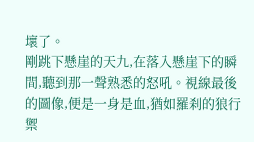壞了。
剛跳下懸崖的天九,在落入懸崖下的瞬間,聽到那一聲熟悉的怒吼。視線最後的圖像,便是一身是血,猶如羅刹的狼行禦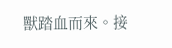獸踏血而來。接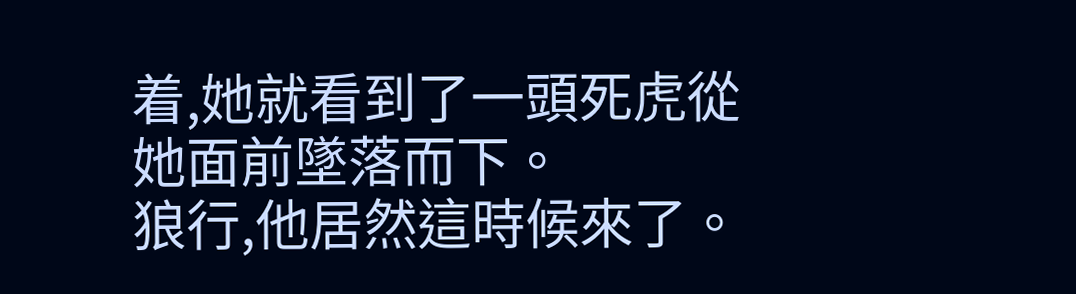着,她就看到了一頭死虎從她面前墜落而下。
狼行,他居然這時候來了。